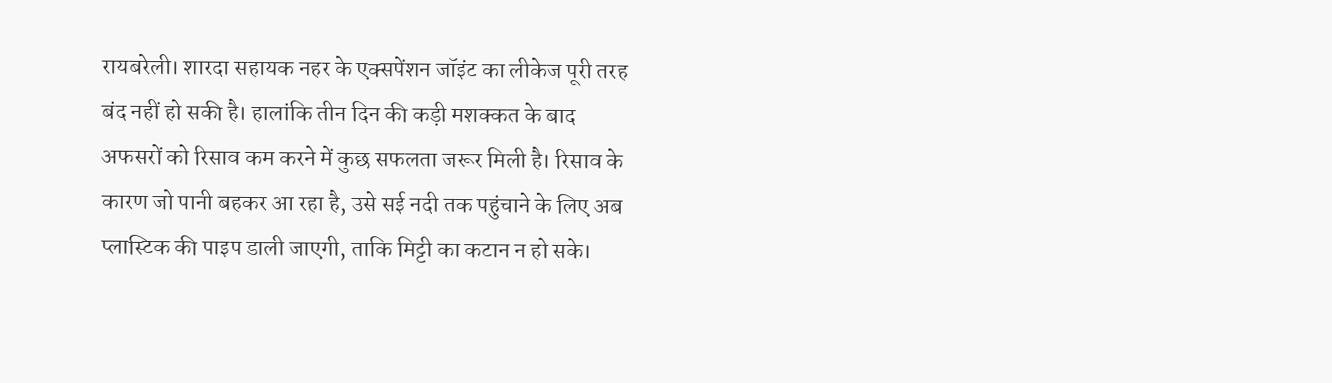रायबरेली। शारदा सहायक नहर के एक्सपेंशन जॉइंट का लीकेज पूरी तरह बंद नहीं हो सकी है। हालांकि तीन दिन की कड़ी मशक्कत के बाद अफसरों को रिसाव कम करने में कुछ सफलता जरूर मिली है। रिसाव के कारण जो पानी बहकर आ रहा है, उसे सई नदी तक पहुंचाने के लिए अब प्लास्टिक की पाइप डाली जाएगी, ताकि मिट्टी का कटान न हो सके।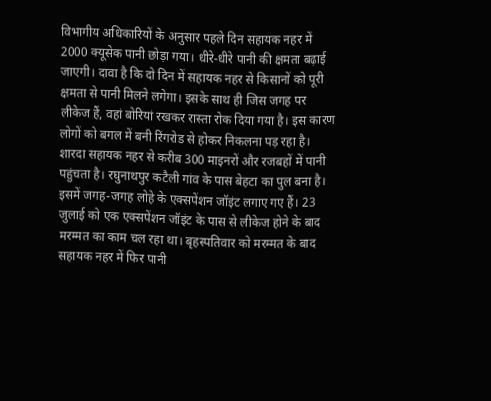विभागीय अधिकारियों के अनुसार पहले दिन सहायक नहर में 2000 क्यूसेक पानी छोड़ा गया। धीरे-धीरे पानी की क्षमता बढ़ाई जाएगी। दावा है कि दो दिन में सहायक नहर से किसानों को पूरी क्षमता से पानी मिलने लगेगा। इसके साथ ही जिस जगह पर लीकेज हैं, वहां बोरियां रखकर रास्ता रोक दिया गया है। इस कारण लोगों को बगल में बनी रिंगरोड से होकर निकलना पड़ रहा है।
शारदा सहायक नहर से करीब 300 माइनरों और रजबहों में पानी पहुंचता है। रघुनाथपुर कटैली गांव के पास बेहटा का पुल बना है। इसमें जगह-जगह लोहे के एक्सपेंशन जॉइंट लगाए गए हैं। 23 जुलाई को एक एक्सपेंशन जॉइंट के पास से लीकेज होने के बाद मरम्मत का काम चल रहा था। बृहस्पतिवार को मरम्मत के बाद सहायक नहर में फिर पानी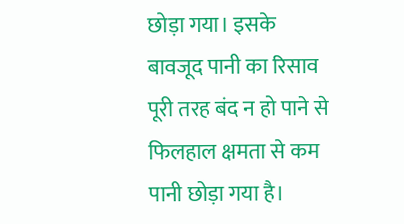छोड़ा गया। इसके बावजूद पानी का रिसाव पूरी तरह बंद न हो पाने से फिलहाल क्षमता से कम पानी छोड़ा गया है।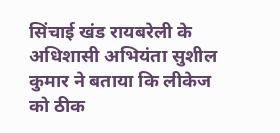सिंचाई खंड रायबरेली के अधिशासी अभियंता सुशील कुमार ने बताया कि लीकेज को ठीक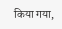किया गया,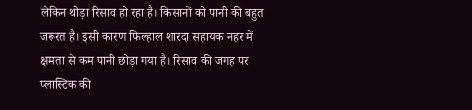लेकिन थोड़ा रिसाव हो रहा है। किसानों को पानी की बहुत जरूरत है। इसी कारण फिल्हाल शारदा सहायक नहर में क्षमता से कम पानी छोड़ा गया है। रिसाव की जगह पर प्लास्टिक की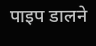पाइप डालने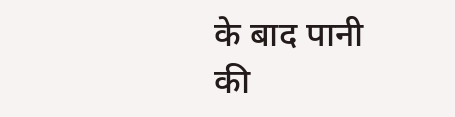के बाद पानी की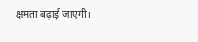क्षमता बढ़ाई जाएगी।